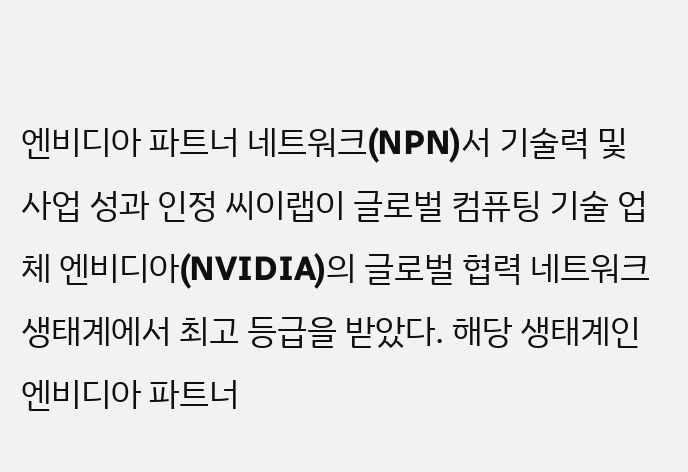엔비디아 파트너 네트워크(NPN)서 기술력 및 사업 성과 인정 씨이랩이 글로벌 컴퓨팅 기술 업체 엔비디아(NVIDIA)의 글로벌 협력 네트워크 생태계에서 최고 등급을 받았다. 해당 생태계인 엔비디아 파트너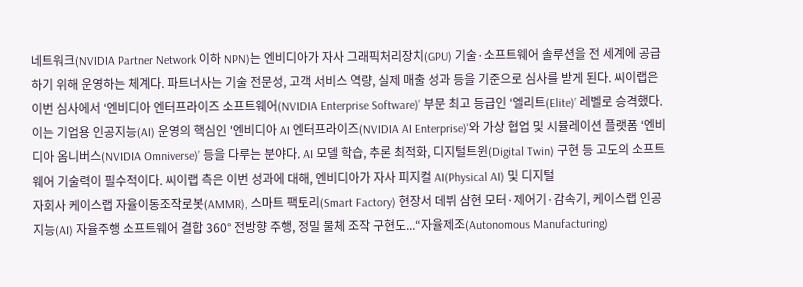네트워크(NVIDIA Partner Network 이하 NPN)는 엔비디아가 자사 그래픽처리장치(GPU) 기술·소프트웨어 솔루션을 전 세계에 공급하기 위해 운영하는 체계다. 파트너사는 기술 전문성, 고객 서비스 역량, 실제 매출 성과 등을 기준으로 심사를 받게 된다. 씨이랩은 이번 심사에서 ‘엔비디아 엔터프라이즈 소프트웨어(NVIDIA Enterprise Software)’ 부문 최고 등급인 ‘엘리트(Elite)’ 레벨로 승격했다. 이는 기업용 인공지능(AI) 운영의 핵심인 '엔비디아 AI 엔터프라이즈(NVIDIA AI Enterprise)'와 가상 협업 및 시뮬레이션 플랫폼 ‘엔비디아 옴니버스(NVIDIA Omniverse)’ 등을 다루는 분야다. AI 모델 학습, 추론 최적화, 디지털트윈(Digital Twin) 구현 등 고도의 소프트웨어 기술력이 필수적이다. 씨이랩 측은 이번 성과에 대해, 엔비디아가 자사 피지컬 AI(Physical AI) 및 디지털
자회사 케이스랩 자율이동조작로봇(AMMR), 스마트 팩토리(Smart Factory) 현장서 데뷔 삼현 모터·제어기·감속기, 케이스랩 인공지능(AI) 자율주행 소프트웨어 결합 360° 전방향 주행, 정밀 물체 조작 구현도...“자율제조(Autonomous Manufacturing)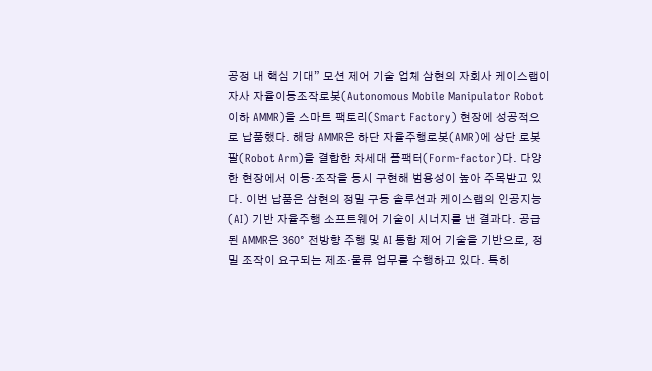공정 내 핵심 기대” 모션 제어 기술 업체 삼현의 자회사 케이스랩이 자사 자율이동조작로봇(Autonomous Mobile Manipulator Robot 이하 AMMR)을 스마트 팩토리(Smart Factory) 현장에 성공적으로 납품했다. 해당 AMMR은 하단 자율주행로봇(AMR)에 상단 로봇 팔(Robot Arm)을 결합한 차세대 폼팩터(Form-factor)다. 다양한 현장에서 이동·조작을 동시 구현해 범용성이 높아 주목받고 있다. 이번 납품은 삼현의 정밀 구동 솔루션과 케이스랩의 인공지능(AI) 기반 자율주행 소프트웨어 기술이 시너지를 낸 결과다. 공급된 AMMR은 360° 전방향 주행 및 AI 통합 제어 기술을 기반으로, 정밀 조작이 요구되는 제조·물류 업무를 수행하고 있다. 특히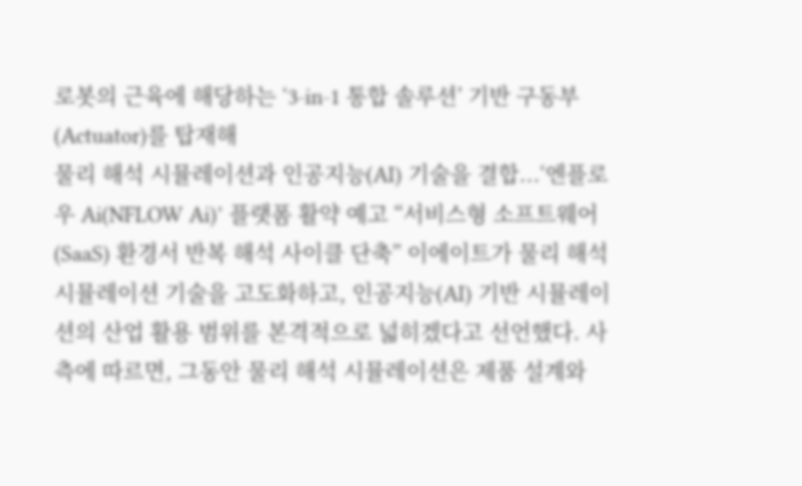로봇의 근육에 해당하는 ‘3-in-1 통합 솔루션’ 기반 구동부(Actuator)를 탑재해
물리 해석 시뮬레이션과 인공지능(AI) 기술을 결합...‘엔플로우 Ai(NFLOW Ai)’ 플랫폼 활약 예고 “서비스형 소프트웨어(SaaS) 환경서 반복 해석 사이클 단축” 이에이트가 물리 해석 시뮬레이션 기술을 고도화하고, 인공지능(AI) 기반 시뮬레이션의 산업 활용 범위를 본격적으로 넓히겠다고 선언했다. 사측에 따르면, 그동안 물리 해석 시뮬레이션은 제품 설계와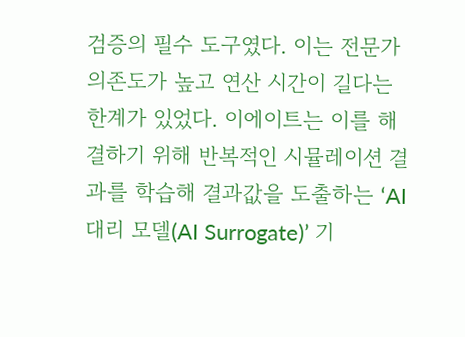검증의 필수 도구였다. 이는 전문가 의존도가 높고 연산 시간이 길다는 한계가 있었다. 이에이트는 이를 해결하기 위해 반복적인 시뮬레이션 결과를 학습해 결과값을 도출하는 ‘AI 대리 모델(AI Surrogate)’ 기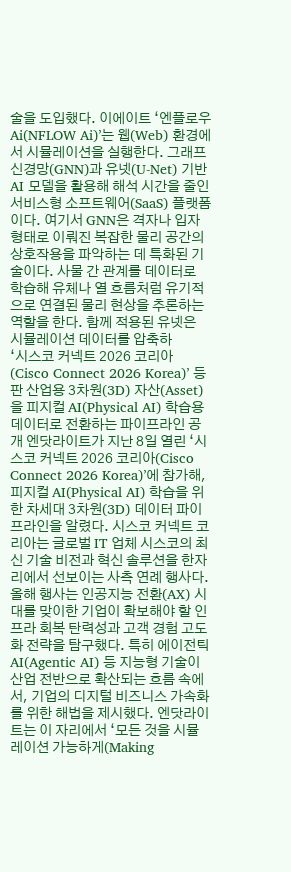술을 도입했다. 이에이트 ‘엔플로우 Ai(NFLOW Ai)’는 웹(Web) 환경에서 시뮬레이션을 실행한다. 그래프 신경망(GNN)과 유넷(U-Net) 기반 AI 모델을 활용해 해석 시간을 줄인 서비스형 소프트웨어(SaaS) 플랫폼이다. 여기서 GNN은 격자나 입자 형태로 이뤄진 복잡한 물리 공간의 상호작용을 파악하는 데 특화된 기술이다. 사물 간 관계를 데이터로 학습해 유체나 열 흐름처럼 유기적으로 연결된 물리 현상을 추론하는 역할을 한다. 함께 적용된 유넷은 시뮬레이션 데이터를 압축하
‘시스코 커넥트 2026 코리아(Cisco Connect 2026 Korea)’ 등판 산업용 3차원(3D) 자산(Asset)을 피지컬 AI(Physical AI) 학습용 데이터로 전환하는 파이프라인 공개 엔닷라이트가 지난 8일 열린 ‘시스코 커넥트 2026 코리아(Cisco Connect 2026 Korea)’에 참가해, 피지컬 AI(Physical AI) 학습을 위한 차세대 3차원(3D) 데이터 파이프라인을 알렸다. 시스코 커넥트 코리아는 글로벌 IT 업체 시스코의 최신 기술 비전과 혁신 솔루션을 한자리에서 선보이는 사측 연례 행사다. 올해 행사는 인공지능 전환(AX) 시대를 맞이한 기업이 확보해야 할 인프라 회복 탄력성과 고객 경험 고도화 전략을 탐구했다. 특히 에이전틱 AI(Agentic AI) 등 지능형 기술이 산업 전반으로 확산되는 흐름 속에서, 기업의 디지털 비즈니스 가속화를 위한 해법을 제시했다. 엔닷라이트는 이 자리에서 ‘모든 것을 시뮬레이션 가능하게(Making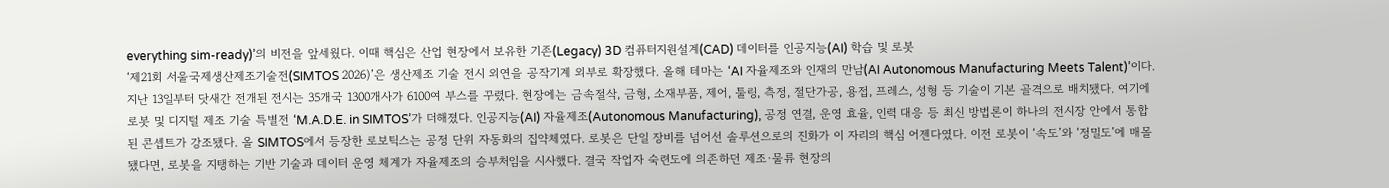everything sim-ready)’의 비전을 앞세웠다. 이때 핵심은 산업 현장에서 보유한 기존(Legacy) 3D 컴퓨터지원설계(CAD) 데이터를 인공지능(AI) 학습 및 로봇
‘제21회 서울국제생산제조기술전(SIMTOS 2026)’은 생산제조 기술 전시 외연을 공작기계 외부로 확장했다. 올해 테마는 ‘AI 자율제조와 인재의 만남(AI Autonomous Manufacturing Meets Talent)’이다. 지난 13일부터 닷새간 전개된 전시는 35개국 1300개사가 6100여 부스를 꾸렸다. 현장에는 금속절삭, 금형, 소재부품, 제어, 툴링, 측정, 절단가공, 용접, 프레스, 성형 등 기술이 기본 골격으로 배치됐다. 여기에 로봇 및 디지털 제조 기술 특별전 ‘M.A.D.E. in SIMTOS’가 더해졌다. 인공지능(AI) 자율제조(Autonomous Manufacturing), 공정 연결, 운영 효율, 인력 대응 등 최신 방법론이 하나의 전시장 안에서 통합된 콘셉트가 강조됐다. 올 SIMTOS에서 등장한 로보틱스는 공정 단위 자동화의 집약체였다. 로봇은 단일 장비를 넘어선 솔루션으로의 진화가 이 자리의 핵심 어젠다였다. 이전 로봇이 ‘속도’와 ‘정밀도’에 매몰됐다면, 로봇을 지탱하는 기반 기술과 데이터 운영 체계가 자율제조의 승부처임을 시사했다. 결국 작업자 숙련도에 의존하던 제조·물류 현장의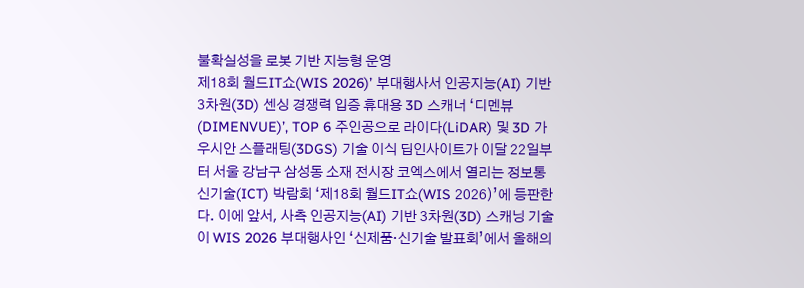불확실성을 로봇 기반 지능형 운영
제18회 월드IT쇼(WIS 2026)’ 부대행사서 인공지능(AI) 기반 3차원(3D) 센싱 경쟁력 입증 휴대용 3D 스캐너 ‘디멘뷰(DIMENVUE)’, TOP 6 주인공으로 라이다(LiDAR) 및 3D 가우시안 스플래팅(3DGS) 기술 이식 딥인사이트가 이달 22일부터 서울 강남구 삼성동 소재 전시장 코엑스에서 열리는 정보통신기술(ICT) 박람회 ‘제18회 월드IT쇼(WIS 2026)’에 등판한다. 이에 앞서, 사측 인공지능(AI) 기반 3차원(3D) 스캐닝 기술이 WIS 2026 부대행사인 ‘신제품·신기술 발표회’에서 올해의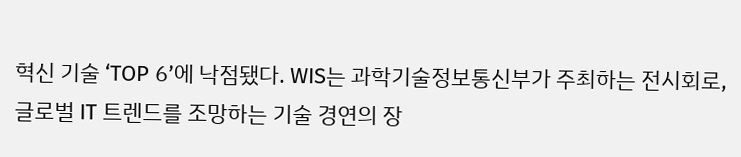혁신 기술 ‘TOP 6’에 낙점됐다. WIS는 과학기술정보통신부가 주최하는 전시회로, 글로벌 IT 트렌드를 조망하는 기술 경연의 장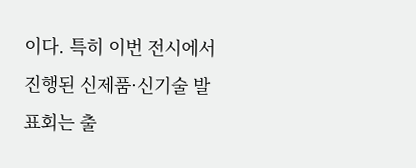이다. 특히 이번 전시에서 진행된 신제품·신기술 발표회는 출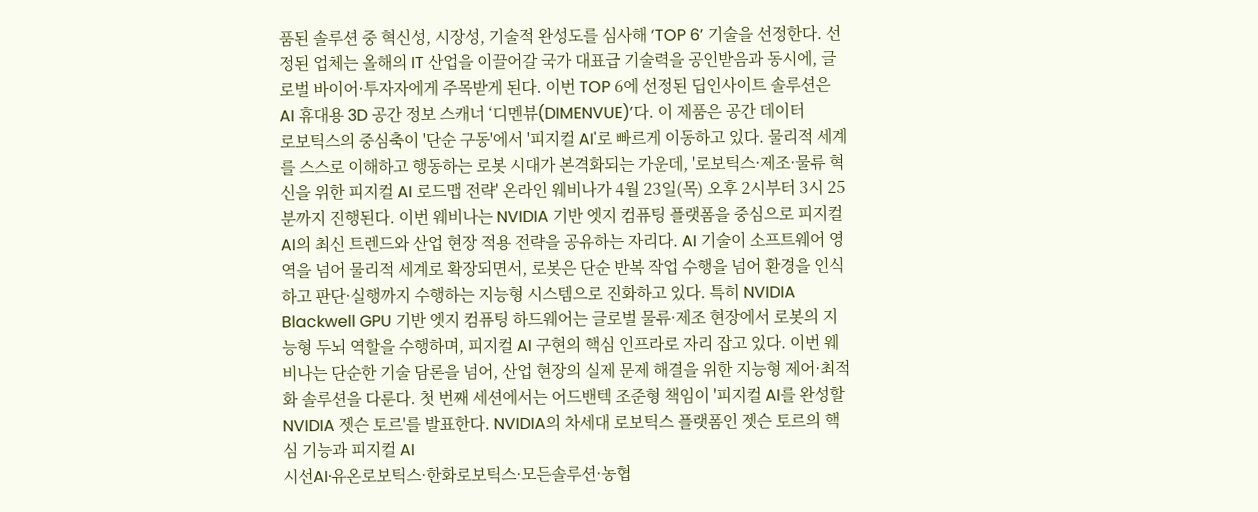품된 솔루션 중 혁신성, 시장성, 기술적 완성도를 심사해 ‘TOP 6’ 기술을 선정한다. 선정된 업체는 올해의 IT 산업을 이끌어갈 국가 대표급 기술력을 공인받음과 동시에, 글로벌 바이어·투자자에게 주목받게 된다. 이번 TOP 6에 선정된 딥인사이트 솔루션은 AI 휴대용 3D 공간 정보 스캐너 ‘디멘뷰(DIMENVUE)’다. 이 제품은 공간 데이터
로보틱스의 중심축이 '단순 구동'에서 '피지컬 AI'로 빠르게 이동하고 있다. 물리적 세계를 스스로 이해하고 행동하는 로봇 시대가 본격화되는 가운데, '로보틱스·제조·물류 혁신을 위한 피지컬 AI 로드맵 전략' 온라인 웨비나가 4월 23일(목) 오후 2시부터 3시 25분까지 진행된다. 이번 웨비나는 NVIDIA 기반 엣지 컴퓨팅 플랫폼을 중심으로 피지컬 AI의 최신 트렌드와 산업 현장 적용 전략을 공유하는 자리다. AI 기술이 소프트웨어 영역을 넘어 물리적 세계로 확장되면서, 로봇은 단순 반복 작업 수행을 넘어 환경을 인식하고 판단·실행까지 수행하는 지능형 시스템으로 진화하고 있다. 특히 NVIDIA Blackwell GPU 기반 엣지 컴퓨팅 하드웨어는 글로벌 물류·제조 현장에서 로봇의 지능형 두뇌 역할을 수행하며, 피지컬 AI 구현의 핵심 인프라로 자리 잡고 있다. 이번 웨비나는 단순한 기술 담론을 넘어, 산업 현장의 실제 문제 해결을 위한 지능형 제어·최적화 솔루션을 다룬다. 첫 번째 세션에서는 어드밴텍 조준형 책임이 '피지컬 AI를 완성할 NVIDIA 젯슨 토르'를 발표한다. NVIDIA의 차세대 로보틱스 플랫폼인 젯슨 토르의 핵심 기능과 피지컬 AI
시선AI·유온로보틱스·한화로보틱스·모든솔루션·농협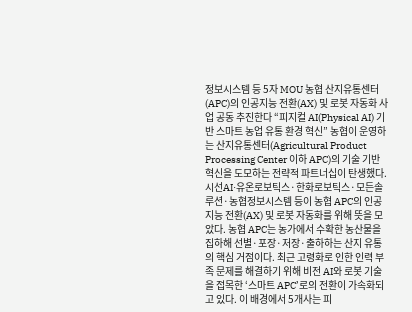정보시스템 등 5자 MOU 농협 산지유통센터(APC)의 인공지능 전환(AX) 및 로봇 자동화 사업 공동 추진한다 “피지컬 AI(Physical AI) 기반 스마트 농업 유통 환경 혁신” 농협이 운영하는 산지유통센터(Agricultural Product Processing Center 이하 APC)의 기술 기반 혁신을 도모하는 전략적 파트너십이 탄생했다. 시선AI·유온로보틱스·한화로보틱스·모든솔루션·농협정보시스템 등이 농협 APC의 인공지능 전환(AX) 및 로봇 자동화를 위해 뜻을 모았다. 농협 APC는 농가에서 수확한 농산물을 집하해 선별·포장·저장·출하하는 산지 유통의 핵심 거점이다. 최근 고령화로 인한 인력 부족 문제를 해결하기 위해 비전 AI와 로봇 기술을 접목한 ‘스마트 APC’로의 전환이 가속화되고 있다. 이 배경에서 5개사는 피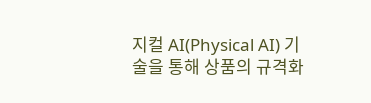지컬 AI(Physical AI) 기술을 통해 상품의 규격화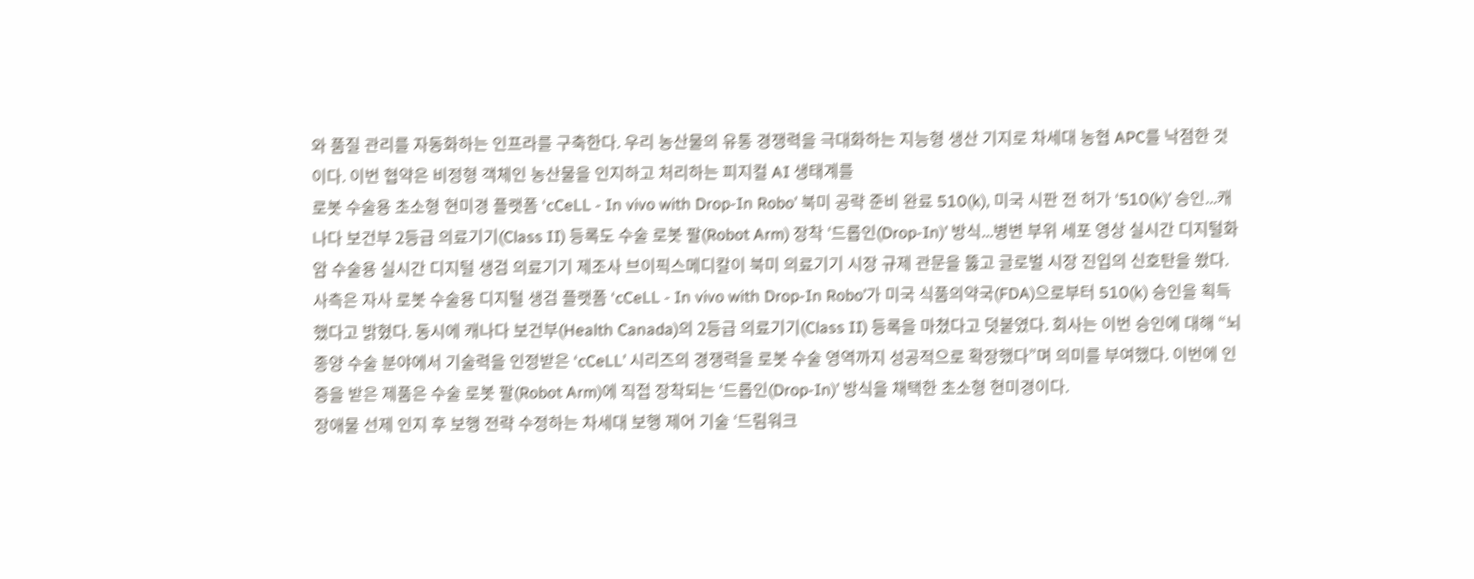와 품질 관리를 자동화하는 인프라를 구축한다. 우리 농산물의 유통 경쟁력을 극대화하는 지능형 생산 기지로 차세대 농협 APC를 낙점한 것이다. 이번 협약은 비정형 객체인 농산물을 인지하고 처리하는 피지컬 AI 생태계를
로봇 수술용 초소형 현미경 플랫폼 ‘cCeLL - In vivo with Drop-In Robo’ 북미 공략 준비 완료 510(k), 미국 시판 전 허가 ‘510(k)’ 승인...캐나다 보건부 2등급 의료기기(Class II) 등록도 수술 로봇 팔(Robot Arm) 장착 ‘드롭인(Drop-In)’ 방식...병변 부위 세포 영상 실시간 디지털화 암 수술용 실시간 디지털 생검 의료기기 제조사 브이픽스메디칼이 북미 의료기기 시장 규제 관문을 뚫고 글로벌 시장 진입의 신호탄을 쐈다. 사측은 자사 로봇 수술용 디지털 생검 플랫폼 ‘cCeLL - In vivo with Drop-In Robo’가 미국 식품의약국(FDA)으로부터 510(k) 승인을 획득했다고 밝혔다. 동시에 캐나다 보건부(Health Canada)의 2등급 의료기기(Class II) 등록을 마쳤다고 덧붙였다. 회사는 이번 승인에 대해 “뇌종양 수술 분야에서 기술력을 인정받은 ‘cCeLL’ 시리즈의 경쟁력을 로봇 수술 영역까지 성공적으로 확장했다”며 의미를 부여했다. 이번에 인증을 받은 제품은 수술 로봇 팔(Robot Arm)에 직접 장착되는 ‘드롭인(Drop-In)’ 방식을 채택한 초소형 현미경이다.
장애물 선제 인지 후 보행 전략 수정하는 차세대 보행 제어 기술 ‘드림워크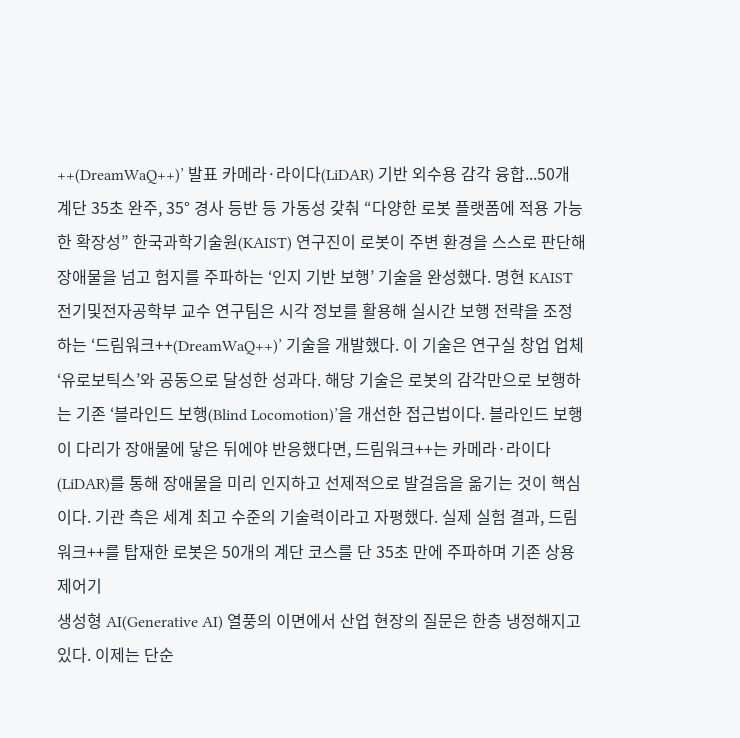++(DreamWaQ++)’ 발표 카메라·라이다(LiDAR) 기반 외수용 감각 융합...50개 계단 35초 완주, 35° 경사 등반 등 가동성 갖춰 “다양한 로봇 플랫폼에 적용 가능한 확장성” 한국과학기술원(KAIST) 연구진이 로봇이 주변 환경을 스스로 판단해 장애물을 넘고 험지를 주파하는 ‘인지 기반 보행’ 기술을 완성했다. 명현 KAIST 전기및전자공학부 교수 연구팀은 시각 정보를 활용해 실시간 보행 전략을 조정하는 ‘드림워크++(DreamWaQ++)’ 기술을 개발했다. 이 기술은 연구실 창업 업체 ‘유로보틱스’와 공동으로 달성한 성과다. 해당 기술은 로봇의 감각만으로 보행하는 기존 ‘블라인드 보행(Blind Locomotion)’을 개선한 접근법이다. 블라인드 보행이 다리가 장애물에 닿은 뒤에야 반응했다면, 드림워크++는 카메라·라이다(LiDAR)를 통해 장애물을 미리 인지하고 선제적으로 발걸음을 옮기는 것이 핵심이다. 기관 측은 세계 최고 수준의 기술력이라고 자평했다. 실제 실험 결과, 드림워크++를 탑재한 로봇은 50개의 계단 코스를 단 35초 만에 주파하며 기존 상용 제어기
생성형 AI(Generative AI) 열풍의 이면에서 산업 현장의 질문은 한층 냉정해지고 있다. 이제는 단순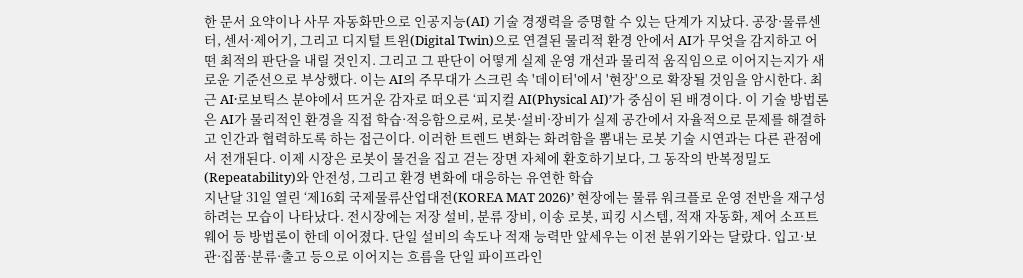한 문서 요약이나 사무 자동화만으로 인공지능(AI) 기술 경쟁력을 증명할 수 있는 단계가 지났다. 공장·물류센터, 센서·제어기, 그리고 디지털 트윈(Digital Twin)으로 연결된 물리적 환경 안에서 AI가 무엇을 감지하고 어떤 최적의 판단을 내릴 것인지. 그리고 그 판단이 어떻게 실제 운영 개선과 물리적 움직임으로 이어지는지가 새로운 기준선으로 부상했다. 이는 AI의 주무대가 스크린 속 '데이터'에서 '현장'으로 확장될 것임을 암시한다. 최근 AI·로보틱스 분야에서 뜨거운 감자로 떠오른 ‘피지컬 AI(Physical AI)’가 중심이 된 배경이다. 이 기술 방법론은 AI가 물리적인 환경을 직접 학습·적응함으로써, 로봇·설비·장비가 실제 공간에서 자율적으로 문제를 해결하고 인간과 협력하도록 하는 접근이다. 이러한 트렌드 변화는 화려함을 뽐내는 로봇 기술 시연과는 다른 관점에서 전개된다. 이제 시장은 로봇이 물건을 집고 걷는 장면 자체에 환호하기보다, 그 동작의 반복정밀도(Repeatability)와 안전성, 그리고 환경 변화에 대응하는 유연한 학습
지난달 31일 열린 ‘제16회 국제물류산업대전(KOREA MAT 2026)’ 현장에는 물류 워크플로 운영 전반을 재구성하려는 모습이 나타났다. 전시장에는 저장 설비, 분류 장비, 이송 로봇, 피킹 시스템, 적재 자동화, 제어 소프트웨어 등 방법론이 한데 이어졌다. 단일 설비의 속도나 적재 능력만 앞세우는 이전 분위기와는 달랐다. 입고·보관·집품·분류·출고 등으로 이어지는 흐름을 단일 파이프라인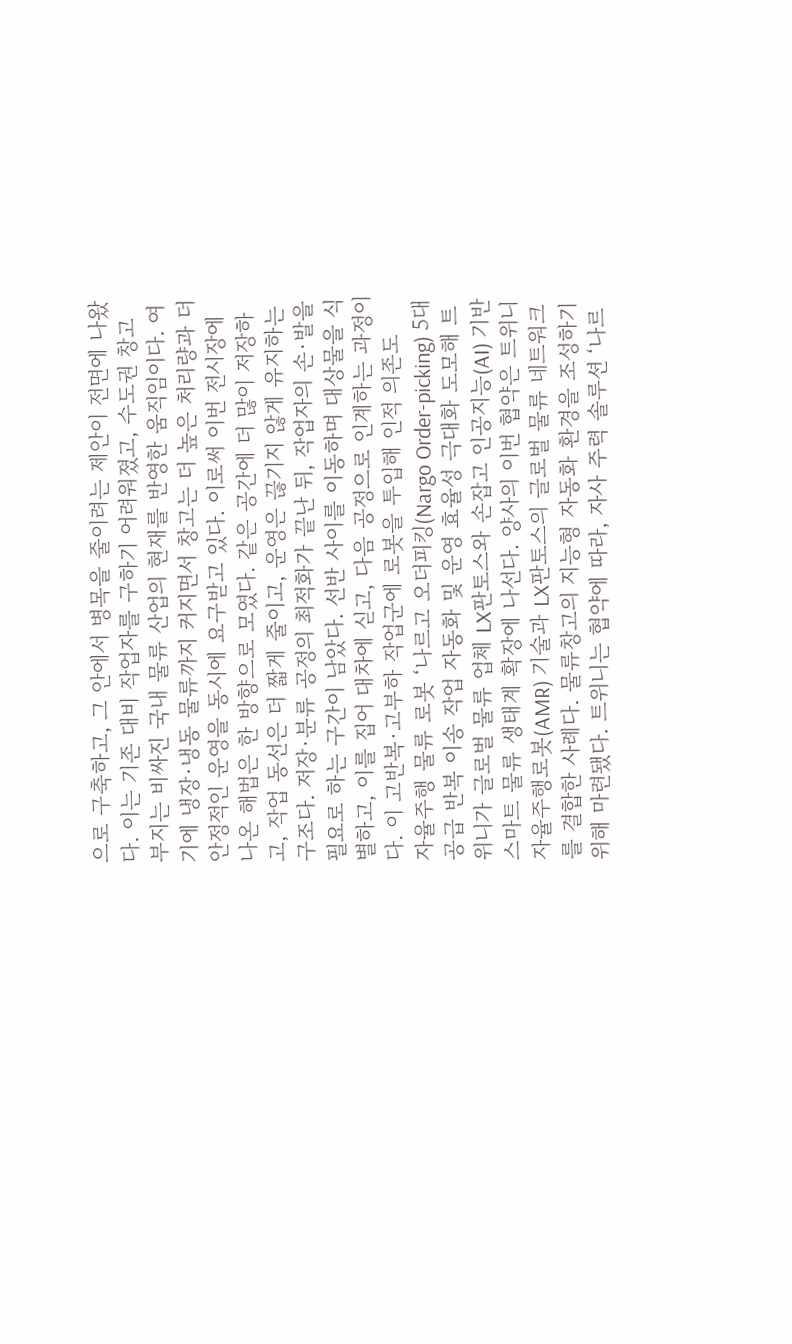으로 구축하고, 그 안에서 병목을 줄이려는 제안이 전면에 나왔다. 이는 기존 대비 작업자를 구하기 어려워졌고, 수도권 창고 부지는 비싸진 국내 물류 산업의 현재를 반영한 움직임이다. 여기에 냉장·냉동 물류까지 커지면서 창고는 더 높은 처리량과 더 안정적인 운영을 동시에 요구받고 있다. 이로써 이번 전시장에 나온 해법은 한 방향으로 모였다. 같은 공간에 더 많이 저장하고, 작업 동선은 더 짧게 줄이고, 운영은 끊기지 않게 유지하는 구조다. 저장·분류 공정의 최적화가 끝난 뒤, 작업자의 손·발을 필요로 하는 구간이 남았다. 선반 사이를 이동하며 대상물을 식별하고, 이를 집어 대차에 싣고, 다음 공정으로 인계하는 과정이다. 이 고반복·고부하 작업군에 로봇을 투입해 인적 의존도
자율주행 물류 로봇 ‘나르고 오더피킹(Nargo Order-picking) 5대 공급 반복 이송 작업 자동화 및 운영 효율성 극대화 도모해 트위니가 글로벌 물류 업체 LX판토스와 손잡고 인공지능(AI) 기반 스마트 물류 생태계 확장에 나선다. 양사의 이번 협약은 트위니 자율주행로봇(AMR) 기술과 LX판토스의 글로벌 물류 네트워크를 결합한 사례다. 물류창고의 지능형 자동화 환경을 조성하기 위해 마련됐다. 트위니는 협약에 따라, 자사 주력 솔루션 ‘나르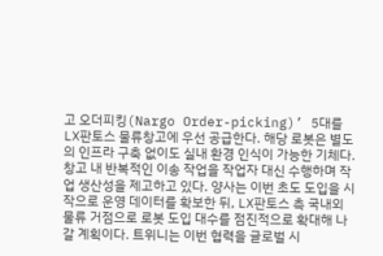고 오더피킹(Nargo Order-picking)’ 5대를 LX판토스 물류창고에 우선 공급한다. 해당 로봇은 별도의 인프라 구축 없이도 실내 환경 인식이 가능한 기체다. 창고 내 반복적인 이송 작업을 작업자 대신 수행하며 작업 생산성을 제고하고 있다. 양사는 이번 초도 도입을 시작으로 운영 데이터를 확보한 뒤, LX판토스 측 국내외 물류 거점으로 로봇 도입 대수를 점진적으로 확대해 나갈 계획이다. 트위니는 이번 협력을 글로벌 시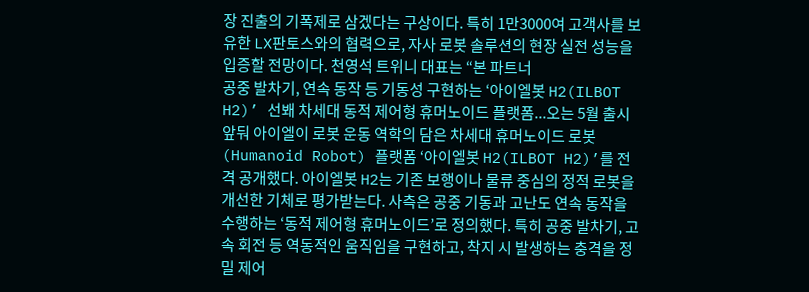장 진출의 기폭제로 삼겠다는 구상이다. 특히 1만3000여 고객사를 보유한 LX판토스와의 협력으로, 자사 로봇 솔루션의 현장 실전 성능을 입증할 전망이다. 천영석 트위니 대표는 “본 파트너
공중 발차기, 연속 동작 등 기동성 구현하는 ‘아이엘봇 H2(ILBOT H2)’ 선봬 차세대 동적 제어형 휴머노이드 플랫폼...오는 5월 출시 앞둬 아이엘이 로봇 운동 역학의 담은 차세대 휴머노이드 로봇(Humanoid Robot) 플랫폼 ‘아이엘봇 H2(ILBOT H2)’를 전격 공개했다. 아이엘봇 H2는 기존 보행이나 물류 중심의 정적 로봇을 개선한 기체로 평가받는다. 사측은 공중 기동과 고난도 연속 동작을 수행하는 ‘동적 제어형 휴머노이드’로 정의했다. 특히 공중 발차기, 고속 회전 등 역동적인 움직임을 구현하고, 착지 시 발생하는 충격을 정밀 제어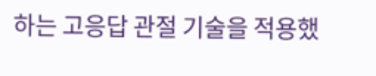하는 고응답 관절 기술을 적용했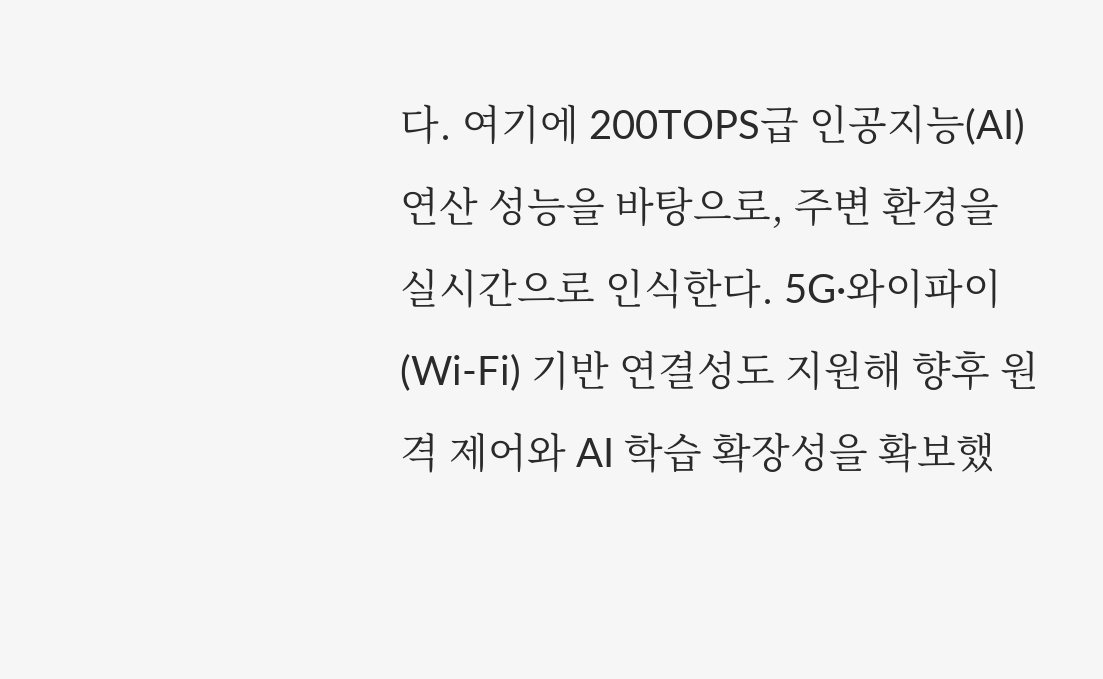다. 여기에 200TOPS급 인공지능(AI) 연산 성능을 바탕으로, 주변 환경을 실시간으로 인식한다. 5G·와이파이(Wi-Fi) 기반 연결성도 지원해 향후 원격 제어와 AI 학습 확장성을 확보했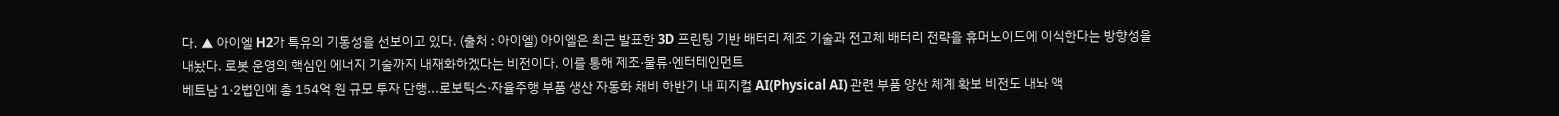다. ▲ 아이엘 H2가 특유의 기동성을 선보이고 있다. (출처 : 아이엘) 아이엘은 최근 발표한 3D 프린팅 기반 배터리 제조 기술과 전고체 배터리 전략을 휴머노이드에 이식한다는 방향성을 내놨다. 로봇 운영의 핵심인 에너지 기술까지 내재화하겠다는 비전이다. 이를 통해 제조·물류·엔터테인먼트
베트남 1·2법인에 총 154억 원 규모 투자 단행...로보틱스·자율주행 부품 생산 자동화 채비 하반기 내 피지컬 AI(Physical AI) 관련 부품 양산 체계 확보 비전도 내놔 액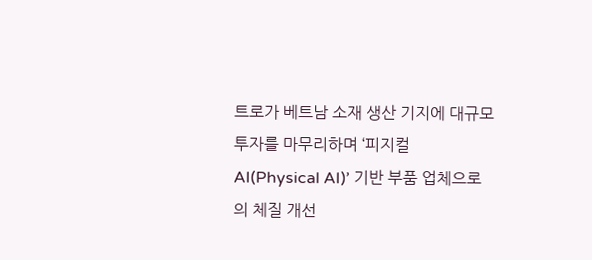트로가 베트남 소재 생산 기지에 대규모 투자를 마무리하며 ‘피지컬 AI(Physical AI)’ 기반 부품 업체으로의 체질 개선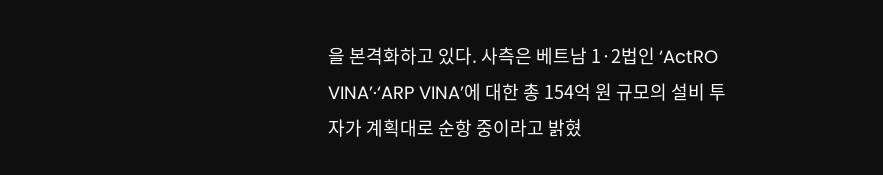을 본격화하고 있다. 사측은 베트남 1·2법인 ‘ActRO VINA’·‘ARP VINA’에 대한 총 154억 원 규모의 설비 투자가 계획대로 순항 중이라고 밝혔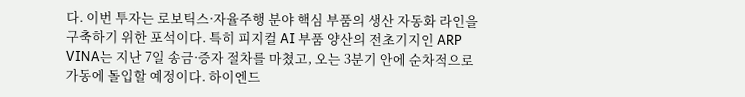다. 이번 투자는 로보틱스·자율주행 분야 핵심 부품의 생산 자동화 라인을 구축하기 위한 포석이다. 특히 피지컬 AI 부품 양산의 전초기지인 ARP VINA는 지난 7일 송금·증자 절차를 마쳤고, 오는 3분기 안에 순차적으로 가동에 돌입할 예정이다. 하이엔드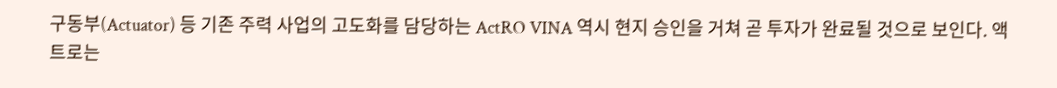구동부(Actuator) 등 기존 주력 사업의 고도화를 담당하는 ActRO VINA 역시 현지 승인을 거쳐 곧 투자가 완료될 것으로 보인다. 액트로는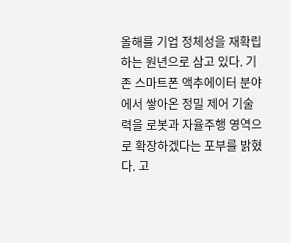올해를 기업 정체성을 재확립하는 원년으로 삼고 있다. 기존 스마트폰 액추에이터 분야에서 쌓아온 정밀 제어 기술력을 로봇과 자율주행 영역으로 확장하겠다는 포부를 밝혔다. 고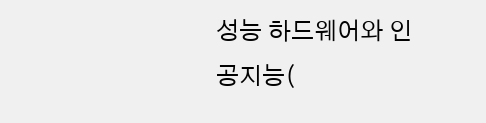성능 하드웨어와 인공지능(